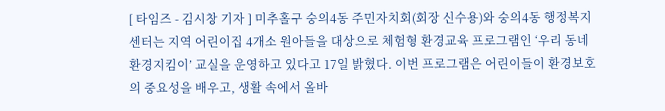[ 타임즈 - 김시창 기자 ] 미추홀구 숭의4동 주민자치회(회장 신수용)와 숭의4동 행정복지센터는 지역 어린이집 4개소 원아들을 대상으로 체험형 환경교육 프로그램인 ‘우리 동네 환경지킴이’ 교실을 운영하고 있다고 17일 밝혔다. 이번 프로그램은 어린이들이 환경보호의 중요성을 배우고, 생활 속에서 올바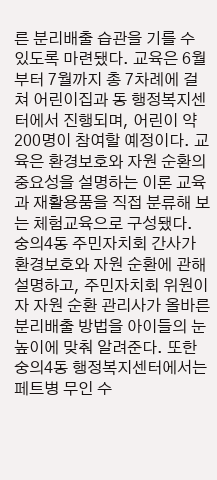른 분리배출 습관을 기를 수 있도록 마련됐다. 교육은 6월부터 7월까지 총 7차례에 걸쳐 어린이집과 동 행정복지센터에서 진행되며, 어린이 약 200명이 참여할 예정이다. 교육은 환경보호와 자원 순환의 중요성을 설명하는 이론 교육과 재활용품을 직접 분류해 보는 체험교육으로 구성됐다. 숭의4동 주민자치회 간사가 환경보호와 자원 순환에 관해 설명하고, 주민자치회 위원이자 자원 순환 관리사가 올바른 분리배출 방법을 아이들의 눈높이에 맞춰 알려준다. 또한 숭의4동 행정복지센터에서는 페트병 무인 수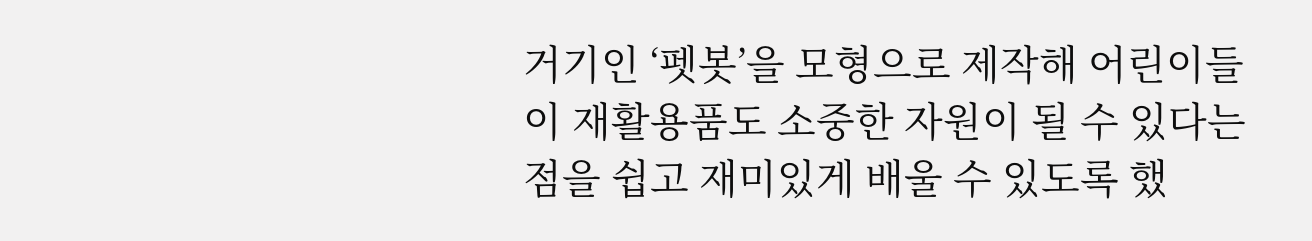거기인 ‘펫봇’을 모형으로 제작해 어린이들이 재활용품도 소중한 자원이 될 수 있다는 점을 쉽고 재미있게 배울 수 있도록 했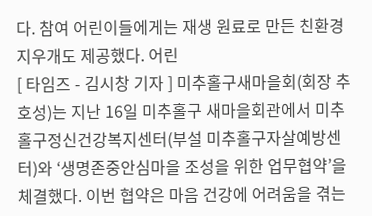다. 참여 어린이들에게는 재생 원료로 만든 친환경 지우개도 제공했다. 어린
[ 타임즈 - 김시창 기자 ] 미추홀구새마을회(회장 추호성)는 지난 16일 미추홀구 새마을회관에서 미추홀구정신건강복지센터(부설 미추홀구자살예방센터)와 ‘생명존중안심마을 조성을 위한 업무협약’을 체결했다. 이번 협약은 마음 건강에 어려움을 겪는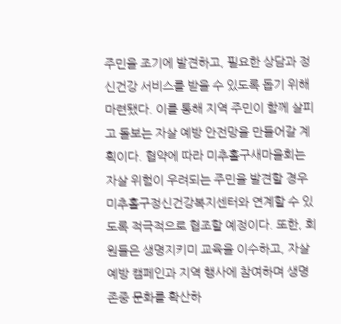주민을 조기에 발견하고, 필요한 상담과 정신건강 서비스를 받을 수 있도록 돕기 위해 마련됐다. 이를 통해 지역 주민이 함께 살피고 돌보는 자살 예방 안전망을 만들어갈 계획이다. 협약에 따라 미추홀구새마을회는 자살 위험이 우려되는 주민을 발견할 경우 미추홀구정신건강복지센터와 연계할 수 있도록 적극적으로 협조할 예정이다. 또한, 회원들은 생명지키미 교육을 이수하고, 자살 예방 캠페인과 지역 행사에 참여하며 생명 존중 문화를 확산하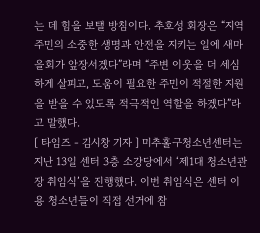는 데 힘을 보탤 방침이다. 추호성 회장은 “지역 주민의 소중한 생명과 안전을 지키는 일에 새마을회가 앞장서겠다”라며 “주변 이웃을 더 세심하게 살피고, 도움이 필요한 주민이 적절한 지원을 받을 수 있도록 적극적인 역할을 하겠다”라고 말했다.
[ 타임즈 - 김시창 기자 ] 미추홀구청소년센터는 지난 13일 센터 3층 소강당에서 ‘제1대 청소년관장 취임식’을 진행했다. 이번 취임식은 센터 이용 청소년들이 직접 선거에 참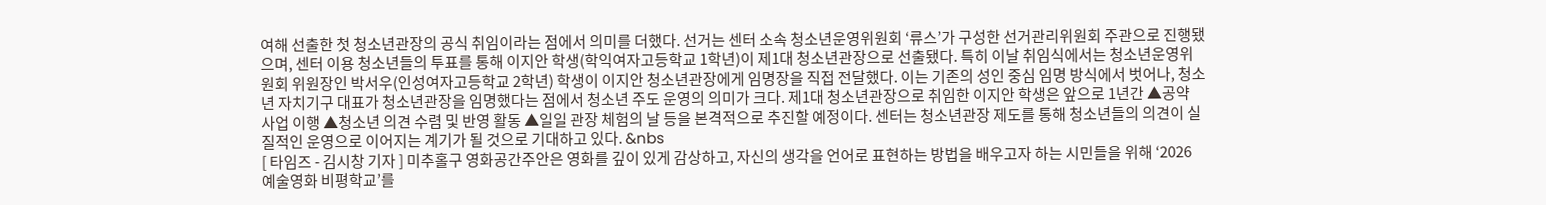여해 선출한 첫 청소년관장의 공식 취임이라는 점에서 의미를 더했다. 선거는 센터 소속 청소년운영위원회 ‘류스’가 구성한 선거관리위원회 주관으로 진행됐으며, 센터 이용 청소년들의 투표를 통해 이지안 학생(학익여자고등학교 1학년)이 제1대 청소년관장으로 선출됐다. 특히 이날 취임식에서는 청소년운영위원회 위원장인 박서우(인성여자고등학교 2학년) 학생이 이지안 청소년관장에게 임명장을 직접 전달했다. 이는 기존의 성인 중심 임명 방식에서 벗어나, 청소년 자치기구 대표가 청소년관장을 임명했다는 점에서 청소년 주도 운영의 의미가 크다. 제1대 청소년관장으로 취임한 이지안 학생은 앞으로 1년간 ▲공약 사업 이행 ▲청소년 의견 수렴 및 반영 활동 ▲일일 관장 체험의 날 등을 본격적으로 추진할 예정이다. 센터는 청소년관장 제도를 통해 청소년들의 의견이 실질적인 운영으로 이어지는 계기가 될 것으로 기대하고 있다. &nbs
[ 타임즈 - 김시창 기자 ] 미추홀구 영화공간주안은 영화를 깊이 있게 감상하고, 자신의 생각을 언어로 표현하는 방법을 배우고자 하는 시민들을 위해 ‘2026 예술영화 비평학교’를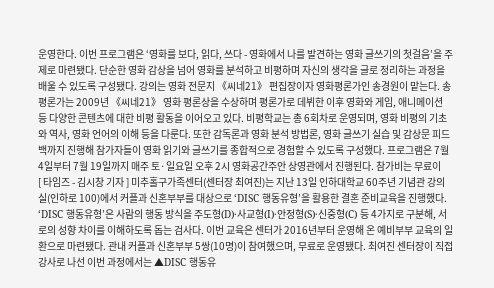운영한다. 이번 프로그램은 ‘영화를 보다, 읽다, 쓰다 - 영화에서 나를 발견하는 영화 글쓰기의 첫걸음’을 주제로 마련됐다. 단순한 영화 감상을 넘어 영화를 분석하고 비평하며 자신의 생각을 글로 정리하는 과정을 배울 수 있도록 구성됐다. 강의는 영화 전문지 《씨네21》 편집장이자 영화평론가인 송경원이 맡는다. 송 평론가는 2009년 《씨네21》 영화 평론상을 수상하며 평론가로 데뷔한 이후 영화와 게임, 애니메이션 등 다양한 콘텐츠에 대한 비평 활동을 이어오고 있다. 비평학교는 총 6회차로 운영되며, 영화 비평의 기초와 역사, 영화 언어의 이해 등을 다룬다. 또한 감독론과 영화 분석 방법론, 영화 글쓰기 실습 및 감상문 피드백까지 진행해 참가자들이 영화 읽기와 글쓰기를 종합적으로 경험할 수 있도록 구성했다. 프로그램은 7월 4일부터 7월 19일까지 매주 토·일요일 오후 2시 영화공간주안 상영관에서 진행된다. 참가비는 무료이
[ 타임즈 - 김시창 기자 ] 미추홀구가족센터(센터장 최여진)는 지난 13일 인하대학교 60주년 기념관 강의실(인하로 100)에서 커플과 신혼부부를 대상으로 ‘DISC 행동유형’을 활용한 결혼 준비교육을 진행했다. ‘DISC 행동유형’은 사람의 행동 방식을 주도형(D)·사교형(I)·안정형(S)·신중형(C) 등 4가지로 구분해, 서로의 성향 차이를 이해하도록 돕는 검사다. 이번 교육은 센터가 2016년부터 운영해 온 예비부부 교육의 일환으로 마련됐다. 관내 커플과 신혼부부 5쌍(10명)이 참여했으며, 무료로 운영됐다. 최여진 센터장이 직접 강사로 나선 이번 과정에서는 ▲DISC 행동유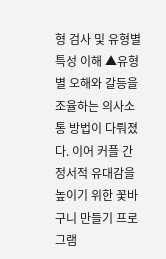형 검사 및 유형별 특성 이해 ▲유형별 오해와 갈등을 조율하는 의사소통 방법이 다뤄졌다. 이어 커플 간 정서적 유대감을 높이기 위한 꽃바구니 만들기 프로그램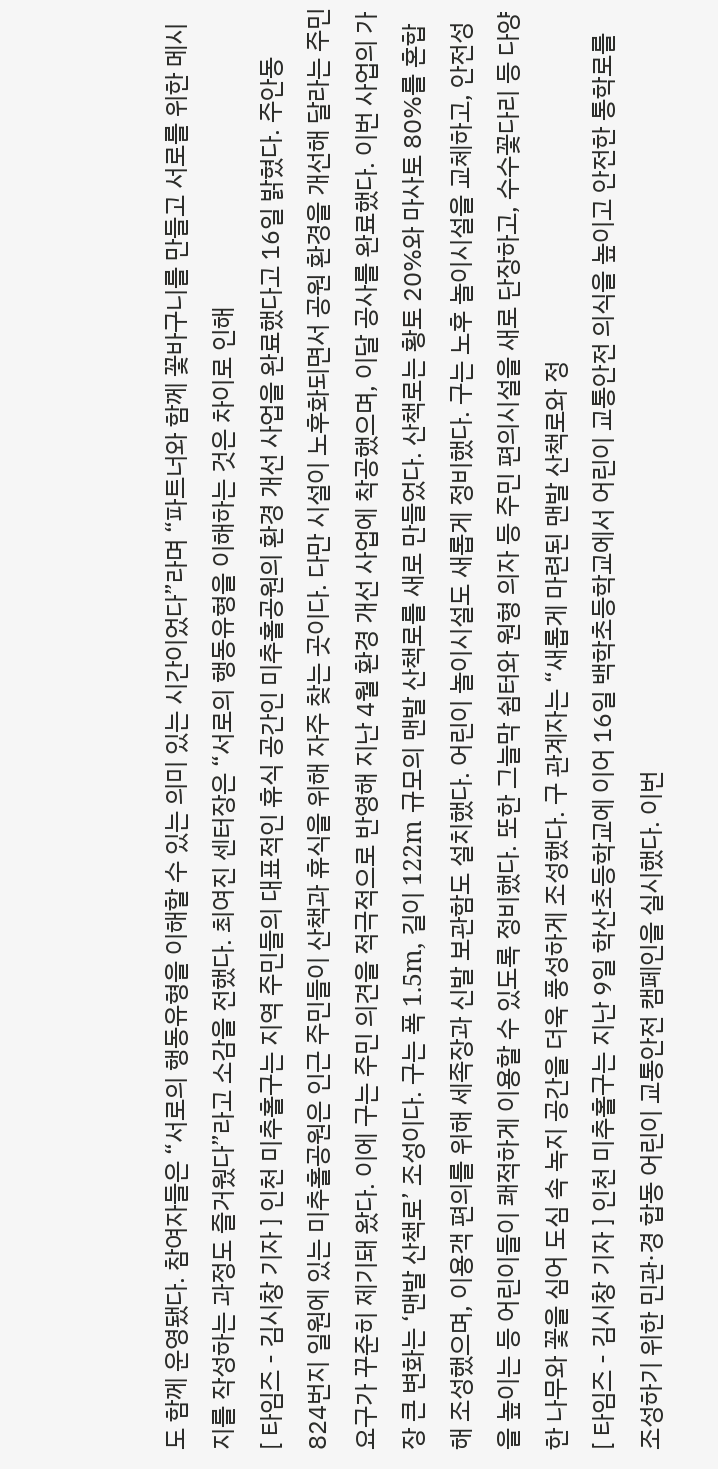도 함께 운영됐다. 참여자들은 “서로의 행동유형을 이해할 수 있는 의미 있는 시간이었다”라며 “파트너와 함께 꽃바구니를 만들고 서로를 위한 메시지를 작성하는 과정도 즐거웠다”라고 소감을 전했다. 최여진 센터장은 “서로의 행동유형을 이해하는 것은 차이로 인해
[ 타임즈 - 김시창 기자 ] 인천 미추홀구는 지역 주민들의 대표적인 휴식 공간인 미추홀공원의 환경 개선 사업을 완료했다고 16일 밝혔다. 주안동 824번지 일원에 있는 미추홀공원은 인근 주민들이 산책과 휴식을 위해 자주 찾는 곳이다. 다만 시설이 노후화되면서 공원 환경을 개선해 달라는 주민 요구가 꾸준히 제기돼 왔다. 이에 구는 주민 의견을 적극적으로 반영해 지난 4월 환경 개선 사업에 착공했으며, 이달 공사를 완료했다. 이번 사업의 가장 큰 변화는 ‘맨발 산책로’ 조성이다. 구는 폭 1.5m, 길이 122m 규모의 맨발 산책로를 새로 만들었다. 산책로는 황토 20%와 마사토 80%를 혼합해 조성했으며, 이용객 편의를 위해 세족장과 신발 보관함도 설치했다. 어린이 놀이시설도 새롭게 정비했다. 구는 노후 놀이시설을 교체하고, 안전성을 높이는 등 어린이들이 쾌적하게 이용할 수 있도록 정비했다. 또한 그늘막 쉼터와 원형 의자 등 주민 편의시설을 새로 단장하고, 수수꽃다리 등 다양한 나무와 꽃을 심어 도심 속 녹지 공간을 더욱 풍성하게 조성했다. 구 관계자는 “새롭게 마련된 맨발 산책로와 정
[ 타임즈 - 김시창 기자 ] 인천 미추홀구는 지난 9일 학산초등학교에 이어 16일 백학초등학교에서 어린이 교통안전 의식을 높이고 안전한 통학로를 조성하기 위한 민관·경 합동 어린이 교통안전 캠페인을 실시했다. 이번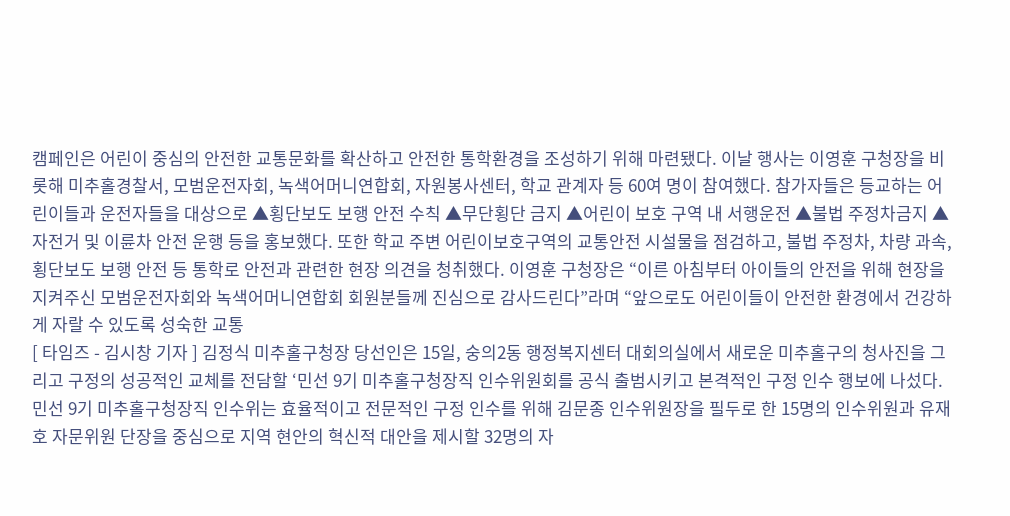캠페인은 어린이 중심의 안전한 교통문화를 확산하고 안전한 통학환경을 조성하기 위해 마련됐다. 이날 행사는 이영훈 구청장을 비롯해 미추홀경찰서, 모범운전자회, 녹색어머니연합회, 자원봉사센터, 학교 관계자 등 60여 명이 참여했다. 참가자들은 등교하는 어린이들과 운전자들을 대상으로 ▲횡단보도 보행 안전 수칙 ▲무단횡단 금지 ▲어린이 보호 구역 내 서행운전 ▲불법 주정차금지 ▲자전거 및 이륜차 안전 운행 등을 홍보했다. 또한 학교 주변 어린이보호구역의 교통안전 시설물을 점검하고, 불법 주정차, 차량 과속, 횡단보도 보행 안전 등 통학로 안전과 관련한 현장 의견을 청취했다. 이영훈 구청장은 “이른 아침부터 아이들의 안전을 위해 현장을 지켜주신 모범운전자회와 녹색어머니연합회 회원분들께 진심으로 감사드린다”라며 “앞으로도 어린이들이 안전한 환경에서 건강하게 자랄 수 있도록 성숙한 교통
[ 타임즈 - 김시창 기자 ] 김정식 미추홀구청장 당선인은 15일, 숭의2동 행정복지센터 대회의실에서 새로운 미추홀구의 청사진을 그리고 구정의 성공적인 교체를 전담할 ‘민선 9기 미추홀구청장직 인수위원회를 공식 출범시키고 본격적인 구정 인수 행보에 나섰다. 민선 9기 미추홀구청장직 인수위는 효율적이고 전문적인 구정 인수를 위해 김문종 인수위원장을 필두로 한 15명의 인수위원과 유재호 자문위원 단장을 중심으로 지역 현안의 혁신적 대안을 제시할 32명의 자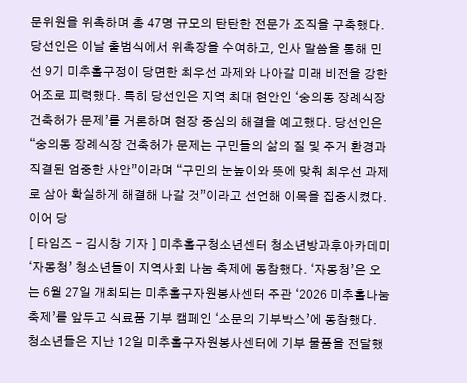문위원을 위촉하며 총 47명 규모의 탄탄한 전문가 조직을 구축했다. 당선인은 이날 출범식에서 위촉장을 수여하고, 인사 말씀을 통해 민선 9기 미추홀구정이 당면한 최우선 과제와 나아갈 미래 비전을 강한 어조로 피력했다. 특히 당선인은 지역 최대 현안인 ‘숭의동 장례식장 건축허가 문제’를 거론하며 현장 중심의 해결을 예고했다. 당선인은 “숭의동 장례식장 건축허가 문제는 구민들의 삶의 질 및 주거 환경과 직결된 엄중한 사안”이라며 “구민의 눈높이와 뜻에 맞춰 최우선 과제로 삼아 확실하게 해결해 나갈 것”이라고 선언해 이목을 집중시켰다. 이어 당
[ 타임즈 - 김시창 기자 ] 미추홀구청소년센터 청소년방과후아카데미 ‘자몽청’ 청소년들이 지역사회 나눔 축제에 동참했다. ‘자몽청’은 오는 6월 27일 개최되는 미추홀구자원봉사센터 주관 ‘2026 미추홀나눔축제’를 앞두고 식료품 기부 캠페인 ‘소문의 기부박스’에 동참했다. 청소년들은 지난 12일 미추홀구자원봉사센터에 기부 물품을 전달했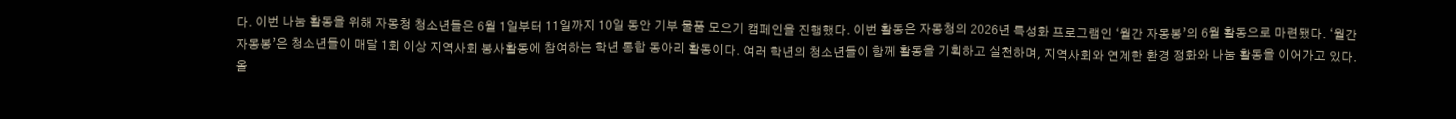다. 이번 나눔 활동을 위해 자몽청 청소년들은 6월 1일부터 11일까지 10일 동안 기부 물품 모으기 캠페인을 진행했다. 이번 활동은 자몽청의 2026년 특성화 프로그램인 ‘월간 자몽봉’의 6월 활동으로 마련됐다. ‘월간 자몽봉’은 청소년들이 매달 1회 이상 지역사회 봉사활동에 참여하는 학년 통합 동아리 활동이다. 여러 학년의 청소년들이 함께 활동을 기획하고 실천하며, 지역사회와 연계한 환경 정화와 나눔 활동을 이어가고 있다. 올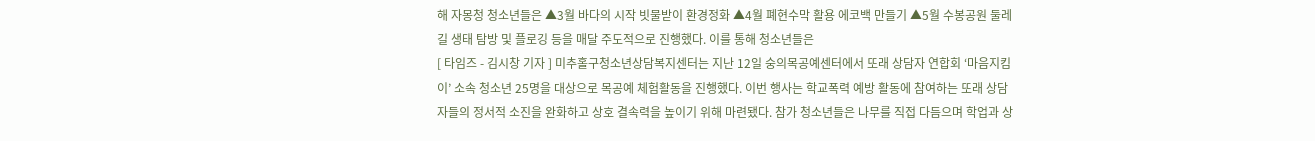해 자몽청 청소년들은 ▲3월 바다의 시작 빗물받이 환경정화 ▲4월 폐현수막 활용 에코백 만들기 ▲5월 수봉공원 둘레길 생태 탐방 및 플로깅 등을 매달 주도적으로 진행했다. 이를 통해 청소년들은
[ 타임즈 - 김시창 기자 ] 미추홀구청소년상담복지센터는 지난 12일 숭의목공예센터에서 또래 상담자 연합회 ‘마음지킴이’ 소속 청소년 25명을 대상으로 목공예 체험활동을 진행했다. 이번 행사는 학교폭력 예방 활동에 참여하는 또래 상담자들의 정서적 소진을 완화하고 상호 결속력을 높이기 위해 마련됐다. 참가 청소년들은 나무를 직접 다듬으며 학업과 상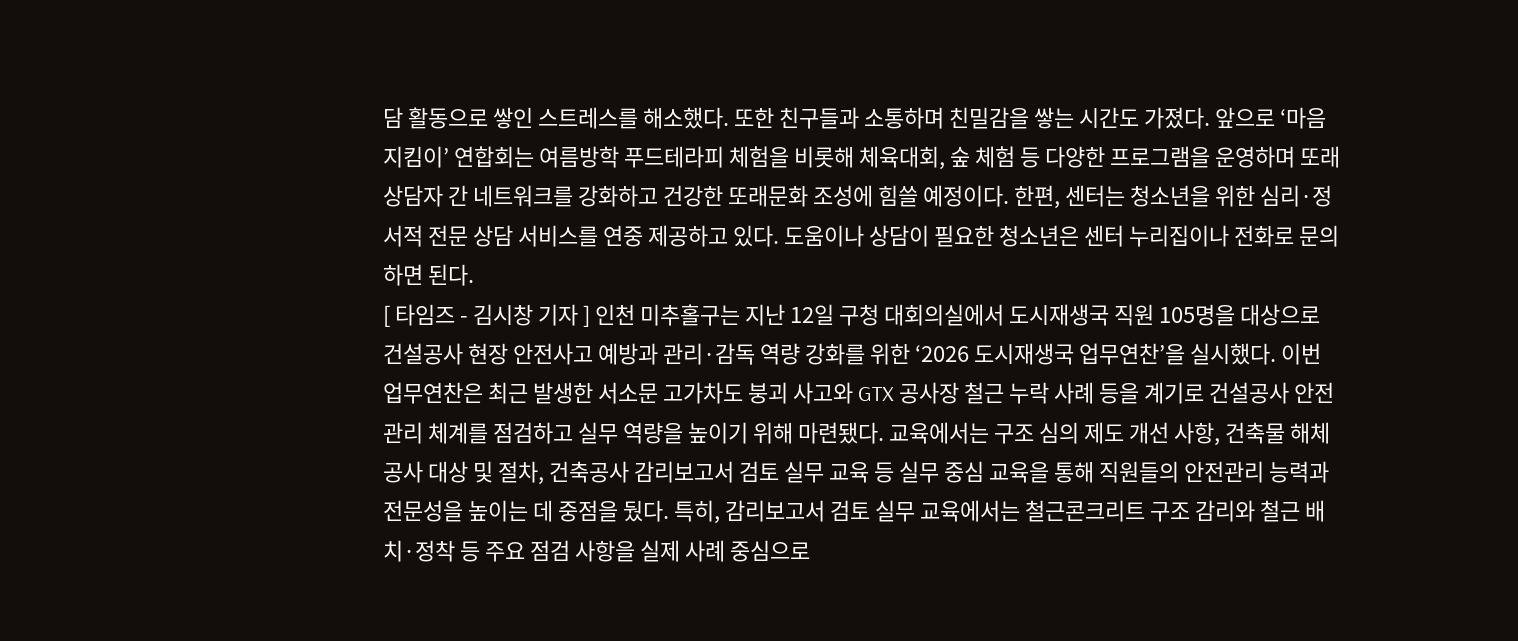담 활동으로 쌓인 스트레스를 해소했다. 또한 친구들과 소통하며 친밀감을 쌓는 시간도 가졌다. 앞으로 ‘마음지킴이’ 연합회는 여름방학 푸드테라피 체험을 비롯해 체육대회, 숲 체험 등 다양한 프로그램을 운영하며 또래 상담자 간 네트워크를 강화하고 건강한 또래문화 조성에 힘쓸 예정이다. 한편, 센터는 청소년을 위한 심리·정서적 전문 상담 서비스를 연중 제공하고 있다. 도움이나 상담이 필요한 청소년은 센터 누리집이나 전화로 문의하면 된다.
[ 타임즈 - 김시창 기자 ] 인천 미추홀구는 지난 12일 구청 대회의실에서 도시재생국 직원 105명을 대상으로 건설공사 현장 안전사고 예방과 관리·감독 역량 강화를 위한 ‘2026 도시재생국 업무연찬’을 실시했다. 이번 업무연찬은 최근 발생한 서소문 고가차도 붕괴 사고와 GTX 공사장 철근 누락 사례 등을 계기로 건설공사 안전관리 체계를 점검하고 실무 역량을 높이기 위해 마련됐다. 교육에서는 구조 심의 제도 개선 사항, 건축물 해체 공사 대상 및 절차, 건축공사 감리보고서 검토 실무 교육 등 실무 중심 교육을 통해 직원들의 안전관리 능력과 전문성을 높이는 데 중점을 뒀다. 특히, 감리보고서 검토 실무 교육에서는 철근콘크리트 구조 감리와 철근 배치·정착 등 주요 점검 사항을 실제 사례 중심으로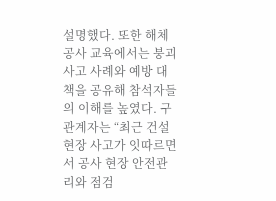설명했다. 또한 해체 공사 교육에서는 붕괴 사고 사례와 예방 대책을 공유해 참석자들의 이해를 높였다. 구 관계자는 “최근 건설 현장 사고가 잇따르면서 공사 현장 안전관리와 점검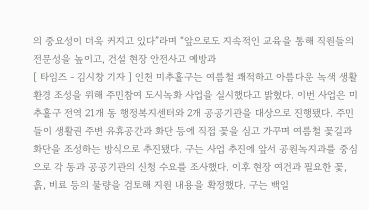의 중요성이 더욱 커지고 있다”라며 “앞으로도 지속적인 교육을 통해 직원들의 전문성을 높이고, 건설 현장 안전사고 예방과
[ 타임즈 - 김시창 기자 ] 인천 미추홀구는 여름철 쾌적하고 아름다운 녹색 생활환경 조성을 위해 주민참여 도시녹화 사업을 실시했다고 밝혔다. 이번 사업은 미추홀구 전역 21개 동 행정복지센터와 2개 공공기관을 대상으로 진행됐다. 주민들이 생활권 주변 유휴공간과 화단 등에 직접 꽃을 심고 가꾸며 여름철 꽃길과 화단을 조성하는 방식으로 추진됐다. 구는 사업 추진에 앞서 공원녹지과를 중심으로 각 동과 공공기관의 신청 수요를 조사했다. 이후 현장 여건과 필요한 꽃, 흙, 비료 등의 물량을 검토해 지원 내용을 확정했다. 구는 백일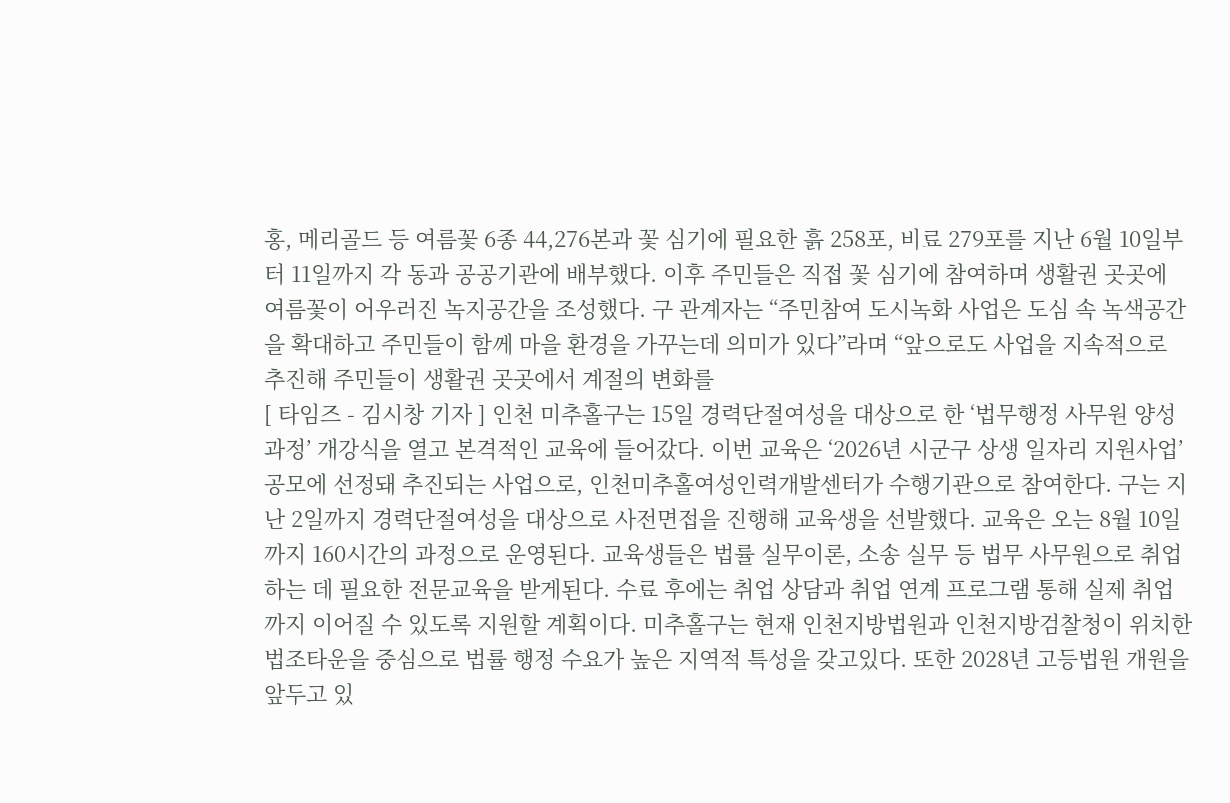홍, 메리골드 등 여름꽃 6종 44,276본과 꽃 심기에 필요한 흙 258포, 비료 279포를 지난 6월 10일부터 11일까지 각 동과 공공기관에 배부했다. 이후 주민들은 직접 꽃 심기에 참여하며 생활권 곳곳에 여름꽃이 어우러진 녹지공간을 조성했다. 구 관계자는 “주민참여 도시녹화 사업은 도심 속 녹색공간을 확대하고 주민들이 함께 마을 환경을 가꾸는데 의미가 있다”라며 “앞으로도 사업을 지속적으로 추진해 주민들이 생활권 곳곳에서 계절의 변화를
[ 타임즈 - 김시창 기자 ] 인천 미추홀구는 15일 경력단절여성을 대상으로 한 ‘법무행정 사무원 양성 과정’ 개강식을 열고 본격적인 교육에 들어갔다. 이번 교육은 ‘2026년 시군구 상생 일자리 지원사업’ 공모에 선정돼 추진되는 사업으로, 인천미추홀여성인력개발센터가 수행기관으로 참여한다. 구는 지난 2일까지 경력단절여성을 대상으로 사전면접을 진행해 교육생을 선발했다. 교육은 오는 8월 10일까지 160시간의 과정으로 운영된다. 교육생들은 법률 실무이론, 소송 실무 등 법무 사무원으로 취업하는 데 필요한 전문교육을 받게된다. 수료 후에는 취업 상담과 취업 연계 프로그램 통해 실제 취업까지 이어질 수 있도록 지원할 계획이다. 미추홀구는 현재 인천지방법원과 인천지방검찰청이 위치한 법조타운을 중심으로 법률 행정 수요가 높은 지역적 특성을 갖고있다. 또한 2028년 고등법원 개원을 앞두고 있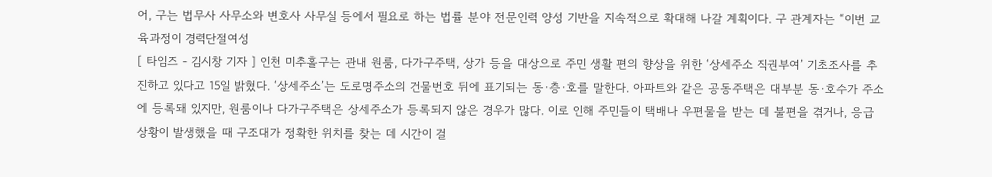어, 구는 법무사 사무소와 변호사 사무실 등에서 필요로 하는 법률 분야 전문인력 양성 기반을 지속적으로 확대해 나갈 계획이다. 구 관계자는 “이번 교육과정이 경력단절여성
[ 타임즈 - 김시창 기자 ] 인천 미추홀구는 관내 원룸, 다가구주택, 상가 등을 대상으로 주민 생활 편의 향상을 위한 ‘상세주소 직권부여’ 기초조사를 추진하고 있다고 15일 밝혔다. ‘상세주소’는 도로명주소의 건물번호 뒤에 표기되는 동·층·호를 말한다. 아파트와 같은 공동주택은 대부분 동·호수가 주소에 등록돼 있지만, 원룸이나 다가구주택은 상세주소가 등록되지 않은 경우가 많다. 이로 인해 주민들이 택배나 우편물을 받는 데 불편을 겪거나, 응급상황이 발생했을 때 구조대가 정확한 위치를 찾는 데 시간이 걸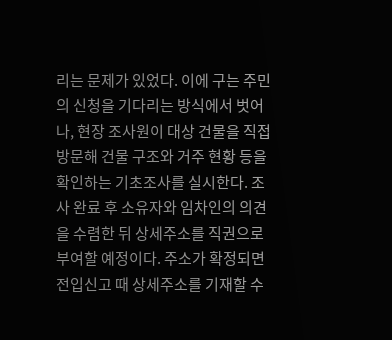리는 문제가 있었다. 이에 구는 주민의 신청을 기다리는 방식에서 벗어나, 현장 조사원이 대상 건물을 직접 방문해 건물 구조와 거주 현황 등을 확인하는 기초조사를 실시한다. 조사 완료 후 소유자와 임차인의 의견을 수렴한 뒤 상세주소를 직권으로 부여할 예정이다. 주소가 확정되면 전입신고 때 상세주소를 기재할 수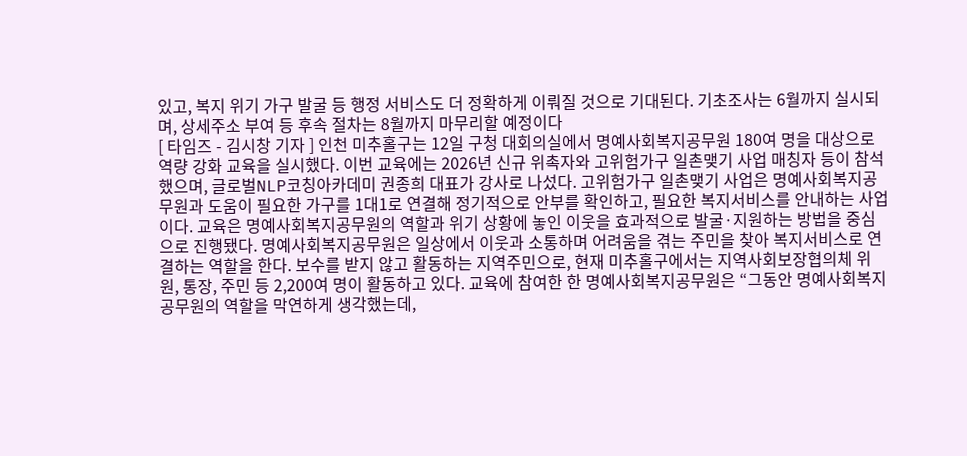있고, 복지 위기 가구 발굴 등 행정 서비스도 더 정확하게 이뤄질 것으로 기대된다. 기초조사는 6월까지 실시되며, 상세주소 부여 등 후속 절차는 8월까지 마무리할 예정이다
[ 타임즈 - 김시창 기자 ] 인천 미추홀구는 12일 구청 대회의실에서 명예사회복지공무원 180여 명을 대상으로 역량 강화 교육을 실시했다. 이번 교육에는 2026년 신규 위촉자와 고위험가구 일촌맺기 사업 매칭자 등이 참석했으며, 글로벌NLP코칭아카데미 권종희 대표가 강사로 나섰다. 고위험가구 일촌맺기 사업은 명예사회복지공무원과 도움이 필요한 가구를 1대1로 연결해 정기적으로 안부를 확인하고, 필요한 복지서비스를 안내하는 사업이다. 교육은 명예사회복지공무원의 역할과 위기 상황에 놓인 이웃을 효과적으로 발굴·지원하는 방법을 중심으로 진행됐다. 명예사회복지공무원은 일상에서 이웃과 소통하며 어려움을 겪는 주민을 찾아 복지서비스로 연결하는 역할을 한다. 보수를 받지 않고 활동하는 지역주민으로, 현재 미추홀구에서는 지역사회보장협의체 위원, 통장, 주민 등 2,200여 명이 활동하고 있다. 교육에 참여한 한 명예사회복지공무원은 “그동안 명예사회복지공무원의 역할을 막연하게 생각했는데,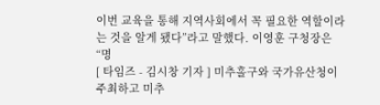이번 교육을 통해 지역사회에서 꼭 필요한 역할이라는 것을 알게 됐다”라고 말했다. 이영훈 구청장은 “명
[ 타임즈 - 김시창 기자 ] 미추홀구와 국가유산청이 주최하고 미추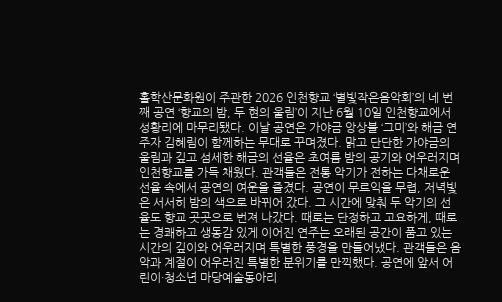홀학산문화원이 주관한 2026 인천향교 ‘별빛작은음악회’의 네 번째 공연 ‘향교의 밤, 두 현의 울림’이 지난 6월 10일 인천향교에서 성황리에 마무리됐다. 이날 공연은 가야금 앙상블 ‘그미’와 해금 연주자 김혜림이 함께하는 무대로 꾸며졌다. 맑고 단단한 가야금의 울림과 깊고 섬세한 해금의 선율은 초여름 밤의 공기와 어우러지며 인천향교를 가득 채웠다. 관객들은 전통 악기가 전하는 다채로운 선율 속에서 공연의 여운을 즐겼다. 공연이 무르익을 무렵, 저녁빛은 서서히 밤의 색으로 바뀌어 갔다. 그 시간에 맞춰 두 악기의 선율도 향교 곳곳으로 번져 나갔다. 때로는 단정하고 고요하게, 때로는 경쾌하고 생동감 있게 이어진 연주는 오래된 공간이 품고 있는 시간의 깊이와 어우러지며 특별한 풍경을 만들어냈다. 관객들은 음악과 계절이 어우러진 특별한 분위기를 만끽했다. 공연에 앞서 어린이·청소년 마당예술동아리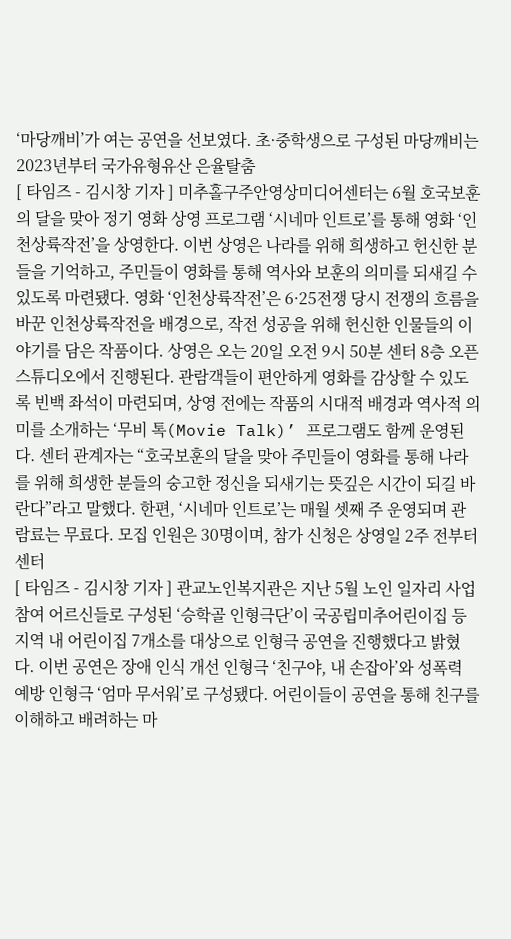‘마당깨비’가 여는 공연을 선보였다. 초·중학생으로 구성된 마당깨비는 2023년부터 국가유형유산 은율탈춤
[ 타임즈 - 김시창 기자 ] 미추홀구주안영상미디어센터는 6월 호국보훈의 달을 맞아 정기 영화 상영 프로그램 ‘시네마 인트로’를 통해 영화 ‘인천상륙작전’을 상영한다. 이번 상영은 나라를 위해 희생하고 헌신한 분들을 기억하고, 주민들이 영화를 통해 역사와 보훈의 의미를 되새길 수 있도록 마련됐다. 영화 ‘인천상륙작전’은 6·25전쟁 당시 전쟁의 흐름을 바꾼 인천상륙작전을 배경으로, 작전 성공을 위해 헌신한 인물들의 이야기를 담은 작품이다. 상영은 오는 20일 오전 9시 50분 센터 8층 오픈스튜디오에서 진행된다. 관람객들이 편안하게 영화를 감상할 수 있도록 빈백 좌석이 마련되며, 상영 전에는 작품의 시대적 배경과 역사적 의미를 소개하는 ‘무비 톡(Movie Talk)’ 프로그램도 함께 운영된다. 센터 관계자는 “호국보훈의 달을 맞아 주민들이 영화를 통해 나라를 위해 희생한 분들의 숭고한 정신을 되새기는 뜻깊은 시간이 되길 바란다”라고 말했다. 한편, ‘시네마 인트로’는 매월 셋째 주 운영되며 관람료는 무료다. 모집 인원은 30명이며, 참가 신청은 상영일 2주 전부터 센터
[ 타임즈 - 김시창 기자 ] 관교노인복지관은 지난 5월 노인 일자리 사업 참여 어르신들로 구성된 ‘승학골 인형극단’이 국공립미추어린이집 등 지역 내 어린이집 7개소를 대상으로 인형극 공연을 진행했다고 밝혔다. 이번 공연은 장애 인식 개선 인형극 ‘친구야, 내 손잡아’와 성폭력 예방 인형극 ‘엄마 무서워’로 구성됐다. 어린이들이 공연을 통해 친구를 이해하고 배려하는 마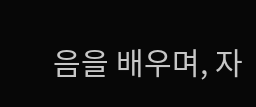음을 배우며, 자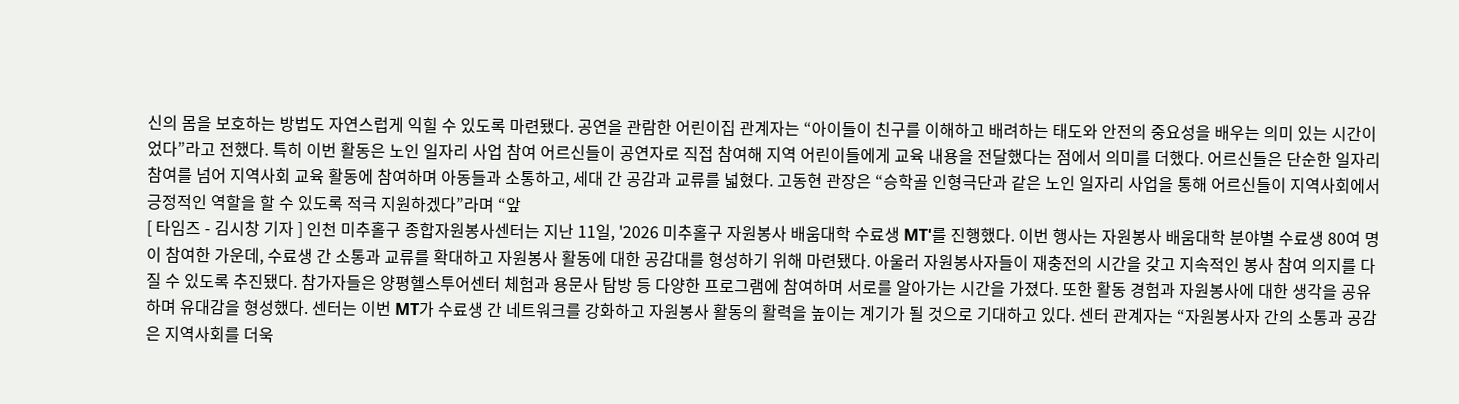신의 몸을 보호하는 방법도 자연스럽게 익힐 수 있도록 마련됐다. 공연을 관람한 어린이집 관계자는 “아이들이 친구를 이해하고 배려하는 태도와 안전의 중요성을 배우는 의미 있는 시간이었다”라고 전했다. 특히 이번 활동은 노인 일자리 사업 참여 어르신들이 공연자로 직접 참여해 지역 어린이들에게 교육 내용을 전달했다는 점에서 의미를 더했다. 어르신들은 단순한 일자리 참여를 넘어 지역사회 교육 활동에 참여하며 아동들과 소통하고, 세대 간 공감과 교류를 넓혔다. 고동현 관장은 “승학골 인형극단과 같은 노인 일자리 사업을 통해 어르신들이 지역사회에서 긍정적인 역할을 할 수 있도록 적극 지원하겠다”라며 “앞
[ 타임즈 - 김시창 기자 ] 인천 미추홀구 종합자원봉사센터는 지난 11일, '2026 미추홀구 자원봉사 배움대학 수료생 MT'를 진행했다. 이번 행사는 자원봉사 배움대학 분야별 수료생 80여 명이 참여한 가운데, 수료생 간 소통과 교류를 확대하고 자원봉사 활동에 대한 공감대를 형성하기 위해 마련됐다. 아울러 자원봉사자들이 재충전의 시간을 갖고 지속적인 봉사 참여 의지를 다질 수 있도록 추진됐다. 참가자들은 양평헬스투어센터 체험과 용문사 탐방 등 다양한 프로그램에 참여하며 서로를 알아가는 시간을 가졌다. 또한 활동 경험과 자원봉사에 대한 생각을 공유하며 유대감을 형성했다. 센터는 이번 MT가 수료생 간 네트워크를 강화하고 자원봉사 활동의 활력을 높이는 계기가 될 것으로 기대하고 있다. 센터 관계자는 “자원봉사자 간의 소통과 공감은 지역사회를 더욱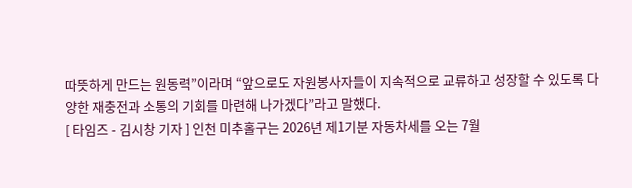따뜻하게 만드는 원동력”이라며 “앞으로도 자원봉사자들이 지속적으로 교류하고 성장할 수 있도록 다양한 재충전과 소통의 기회를 마련해 나가겠다”라고 말했다.
[ 타임즈 - 김시창 기자 ] 인천 미추홀구는 2026년 제1기분 자동차세를 오는 7월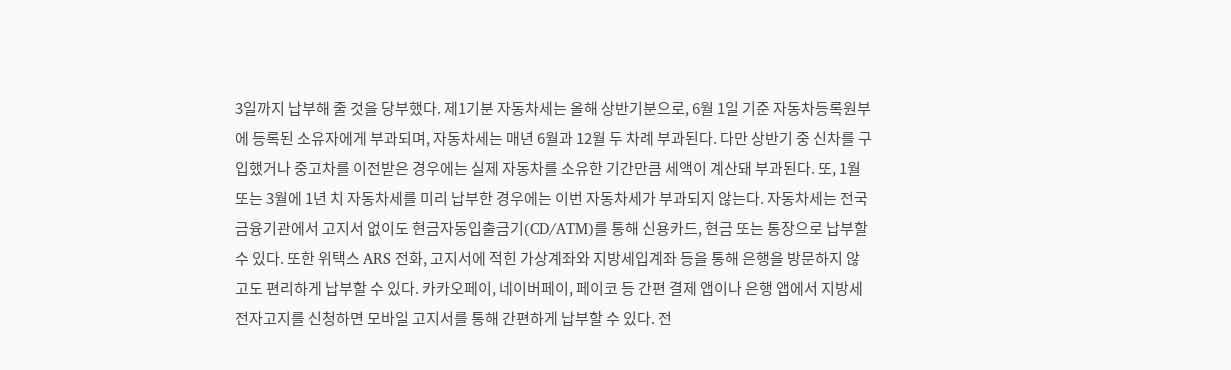3일까지 납부해 줄 것을 당부했다. 제1기분 자동차세는 올해 상반기분으로, 6월 1일 기준 자동차등록원부에 등록된 소유자에게 부과되며, 자동차세는 매년 6월과 12월 두 차례 부과된다. 다만 상반기 중 신차를 구입했거나 중고차를 이전받은 경우에는 실제 자동차를 소유한 기간만큼 세액이 계산돼 부과된다. 또, 1월 또는 3월에 1년 치 자동차세를 미리 납부한 경우에는 이번 자동차세가 부과되지 않는다. 자동차세는 전국 금융기관에서 고지서 없이도 현금자동입출금기(CD/ATM)를 통해 신용카드, 현금 또는 통장으로 납부할 수 있다. 또한 위택스 ARS 전화, 고지서에 적힌 가상계좌와 지방세입계좌 등을 통해 은행을 방문하지 않고도 편리하게 납부할 수 있다. 카카오페이, 네이버페이, 페이코 등 간편 결제 앱이나 은행 앱에서 지방세 전자고지를 신청하면 모바일 고지서를 통해 간편하게 납부할 수 있다. 전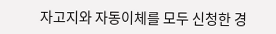자고지와 자동이체를 모두 신청한 경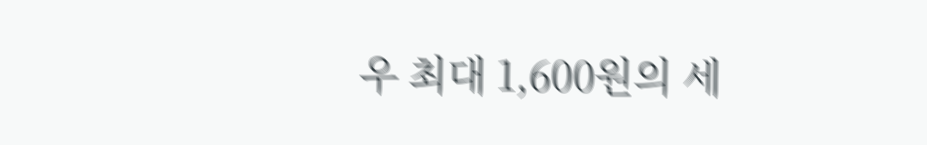우 최대 1,600원의 세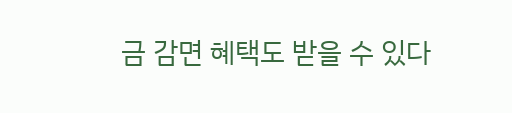금 감면 혜택도 받을 수 있다